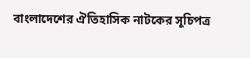বাংলাদেশের ঐতিহাসিক নাটকের সূচিপত্র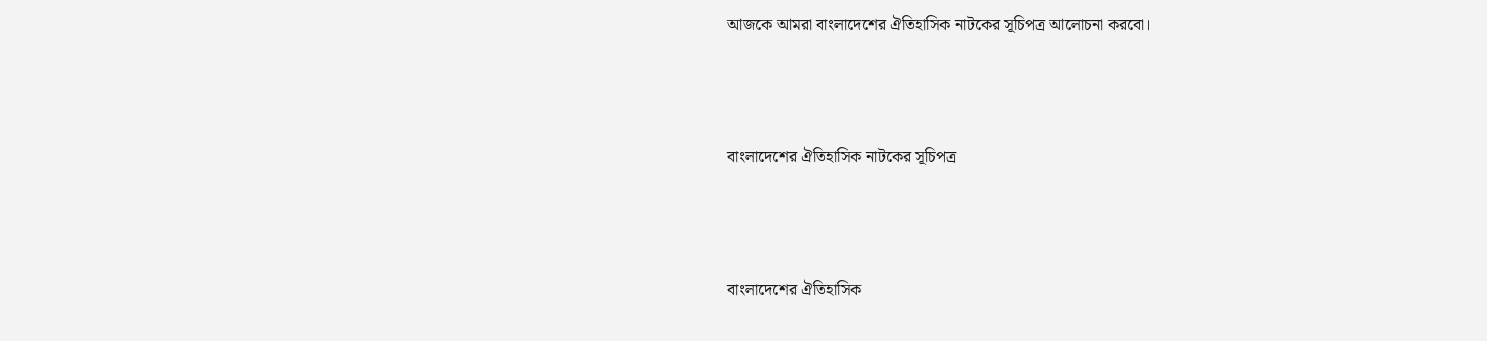আজকে আমরা বাংলাদেশের ঐতিহাসিক নাটকের সূচিপত্র আলোচনা করবো।



বাংলাদেশের ঐতিহাসিক নাটকের সূচিপত্র



বাংলাদেশের ঐতিহাসিক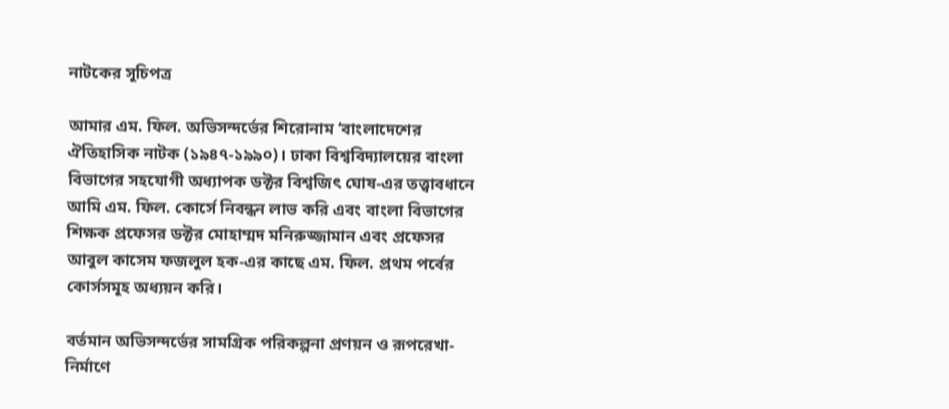নাটকের সূচিপত্র

আমার এম. ফিল. অভিসন্দর্ভের শিরোনাম ‘বাংলাদেশের ঐতিহাসিক নাটক (১৯৪৭-১৯৯০)। ঢাকা বিশ্ববিদ্যালয়ের বাংলা বিভাগের সহযোগী অধ্যাপক ডক্টর বিশ্বজিৎ ঘোষ-এর তত্ত্বাবধানে আমি এম. ফিল. কোর্সে নিবন্ধন লাভ করি এবং বাংলা বিভাগের শিক্ষক প্রফেসর ডক্টর মোহাম্মদ মনিরুজ্জামান এবং প্রফেসর আবুল কাসেম ফজলুল হক-এর কাছে এম. ফিল. প্রথম পর্বের কোর্সসমূহ অধ্যয়ন করি।

বর্তমান অভিসন্দর্ভের সামগ্রিক পরিকল্পনা প্রণয়ন ও রূপরেখা-নির্মাণে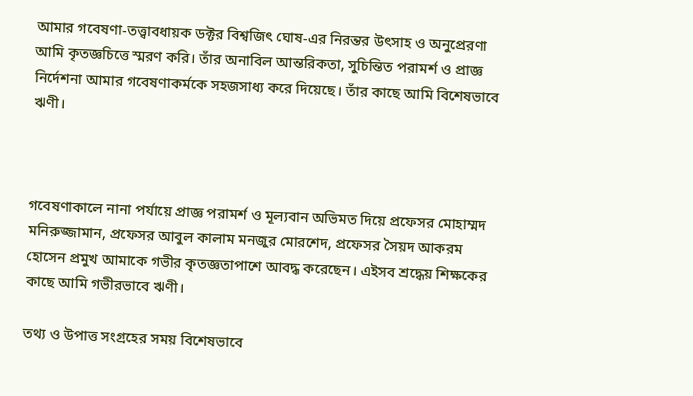আমার গবেষণা-তত্ত্বাবধায়ক ডক্টর বিশ্বজিৎ ঘোষ-এর নিরন্তর উৎসাহ ও অনুপ্রেরণা আমি কৃতজ্ঞচিত্তে স্মরণ করি। তাঁর অনাবিল আন্তরিকতা, সুচিন্তিত পরামর্শ ও প্রাজ্ঞ নির্দেশনা আমার গবেষণাকর্মকে সহজসাধ্য করে দিয়েছে। তাঁর কাছে আমি বিশেষভাবে ঋণী।



গবেষণাকালে নানা পর্যায়ে প্রাজ্ঞ পরামর্শ ও মূল্যবান অভিমত দিয়ে প্রফেসর মোহাম্মদ মনিরুজ্জামান, প্রফেসর আবুল কালাম মনজুর মোরশেদ, প্রফেসর সৈয়দ আকরম হোসেন প্রমুখ আমাকে গভীর কৃতজ্ঞতাপাশে আবদ্ধ করেছেন। এইসব শ্রদ্ধেয় শিক্ষকের কাছে আমি গভীরভাবে ঋণী।

তথ্য ও উপাত্ত সংগ্রহের সময় বিশেষভাবে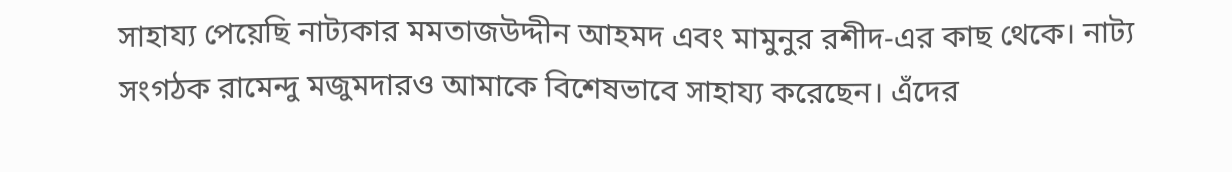সাহায্য পেয়েছি নাট্যকার মমতাজউদ্দীন আহমদ এবং মামুনুর রশীদ-এর কাছ থেকে। নাট্য সংগঠক রামেন্দু মজুমদারও আমাকে বিশেষভাবে সাহায্য করেছেন। এঁদের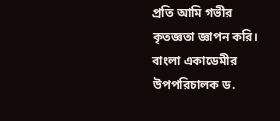প্রতি আমি গভীর কৃতজ্ঞতা জ্ঞাপন করি। বাংলা একাডেমীর উপপরিচালক ড.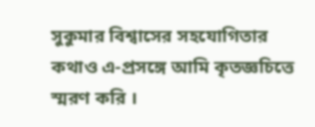সুকুমার বিশ্বাসের সহযোগিতার কথাও এ-প্রসঙ্গে আমি কৃতজ্ঞচিত্তে স্মরণ করি ।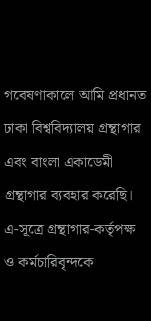গবেষণাকালে আমি প্রধানত ঢাকা বিশ্ববিদ্যালয় গ্রন্থাগার এবং বাংলা একাডেমী গ্রন্থাগার ব্যবহার করেছি। এ-সূত্রে গ্রন্থাগার-কর্তৃপক্ষ ও কর্মচারিবৃন্দকে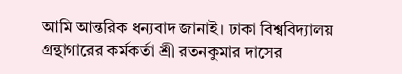আমি আন্তরিক ধন্যবাদ জানাই। ঢাকা বিশ্ববিদ্যালয় গ্রন্থাগারের কর্মকর্তা শ্রী রতনকুমার দাসের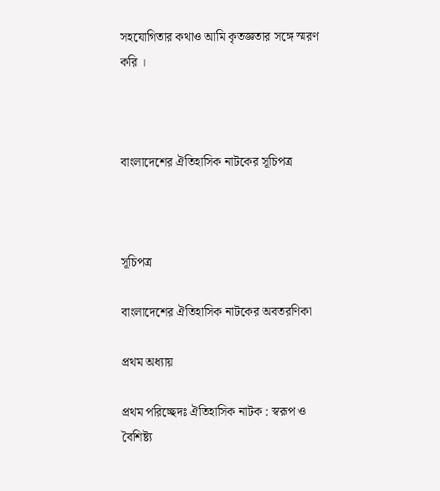সহযোগিতার কথাও আমি কৃতজ্ঞতার সঙ্গে স্মরণ করি ।



বাংলাদেশের ঐতিহাসিক নাটকের সূচিপত্র



সূচিপত্র

বাংলাদেশের ঐতিহাসিক নাটকের অবতরণিকা

প্রথম অধ্যায়

প্রথম পরিচ্ছেদঃ ঐতিহাসিক নাটক : স্বরূপ ও বৈশিষ্ট্য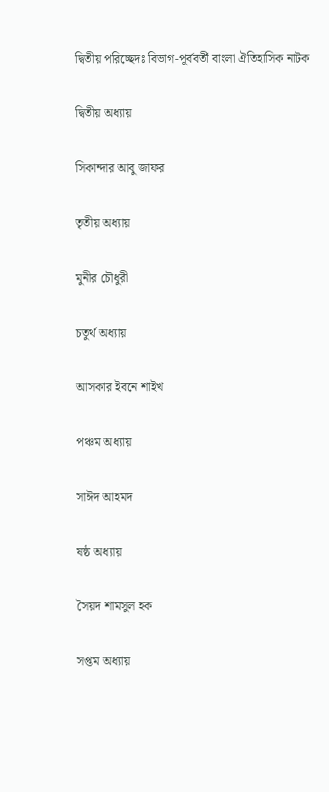দ্বিতীয় পরিচ্ছেদঃ বিভাগ-পূর্ববর্তী বাংলা ঐতিহাসিক নাটক

দ্বিতীয় অধ্যায়

সিকান্দার আবু জাফর

তৃতীয় অধ্যায়

মুনীর চৌধুরী

চতুর্থ অধ্যায়

আসকার ইবনে শাইখ

পঞ্চম অধ্যায়

সাঈদ আহমদ

ষষ্ঠ অধ্যায়

সৈয়দ শামসুল হক

সপ্তম অধ্যায়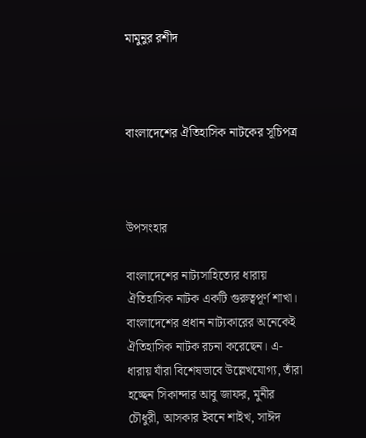মামুনুর রশীদ



বাংলাদেশের ঐতিহাসিক নাটকের সূচিপত্র



উপসংহার

বাংলাদেশের নাট্যসাহিত্যের ধারায় ঐতিহাসিক নাটক একটি গুরুত্বপূর্ণ শাখা। বাংলাদেশের প্রধান নাট্যকারের অনেকেই ঐতিহাসিক নাটক রচনা করেছেন। এ-ধারায় যাঁরা বিশেষভাবে উল্লেখযোগ্য, তাঁরা হচ্ছেন সিকান্দার আবু জাফর, মুনীর চৌধুরী, আসকার ইবনে শাইখ, সাঈদ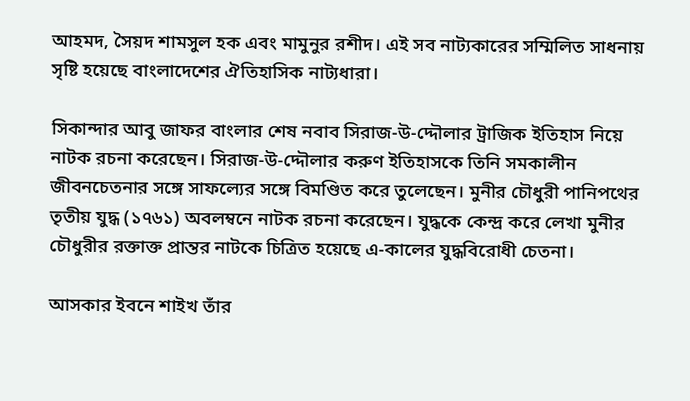আহমদ, সৈয়দ শামসুল হক এবং মামুনুর রশীদ। এই সব নাট্যকারের সম্মিলিত সাধনায় সৃষ্টি হয়েছে বাংলাদেশের ঐতিহাসিক নাট্যধারা।

সিকান্দার আবু জাফর বাংলার শেষ নবাব সিরাজ-উ-দ্দৌলার ট্রাজিক ইতিহাস নিয়ে নাটক রচনা করেছেন। সিরাজ-উ-দ্দৌলার করুণ ইতিহাসকে তিনি সমকালীন জীবনচেতনার সঙ্গে সাফল্যের সঙ্গে বিমণ্ডিত করে তুলেছেন। মুনীর চৌধুরী পানিপথের তৃতীয় যুদ্ধ (১৭৬১) অবলম্বনে নাটক রচনা করেছেন। যুদ্ধকে কেন্দ্র করে লেখা মুনীর চৌধুরীর রক্তাক্ত প্রান্তর নাটকে চিত্রিত হয়েছে এ-কালের যুদ্ধবিরোধী চেতনা।

আসকার ইবনে শাইখ তাঁর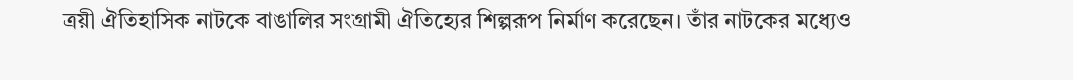ত্রয়ী ঐতিহাসিক নাটকে বাঙালির সংগ্রামী ঐতিহ্যের শিল্পরূপ নির্মাণ করেছেন। তাঁর নাটকের মধ্যেও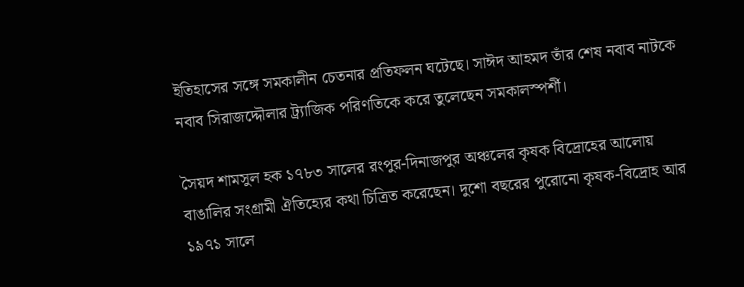ইতিহাসের সঙ্গে সমকালীন চেতনার প্রতিফলন ঘটেছে। সাঈদ আহমদ তাঁর শেষ নবাব নাটকে নবাব সিরাজদ্দৌলার ট্র্যাজিক পরিণতিকে করে তুলেছেন সমকালস্পর্শী।

সৈয়দ শামসুল হক ১৭৮৩ সালের রংপুর-দিনাজপুর অঞ্চলের কৃষক বিদ্রোহের আলোয় বাঙালির সংগ্রামী ঐতিহ্যের কথা চিত্রিত করেছেন। দুশো বছরের পুরোনো কৃষক-বিদ্রোহ আর ১৯৭১ সালে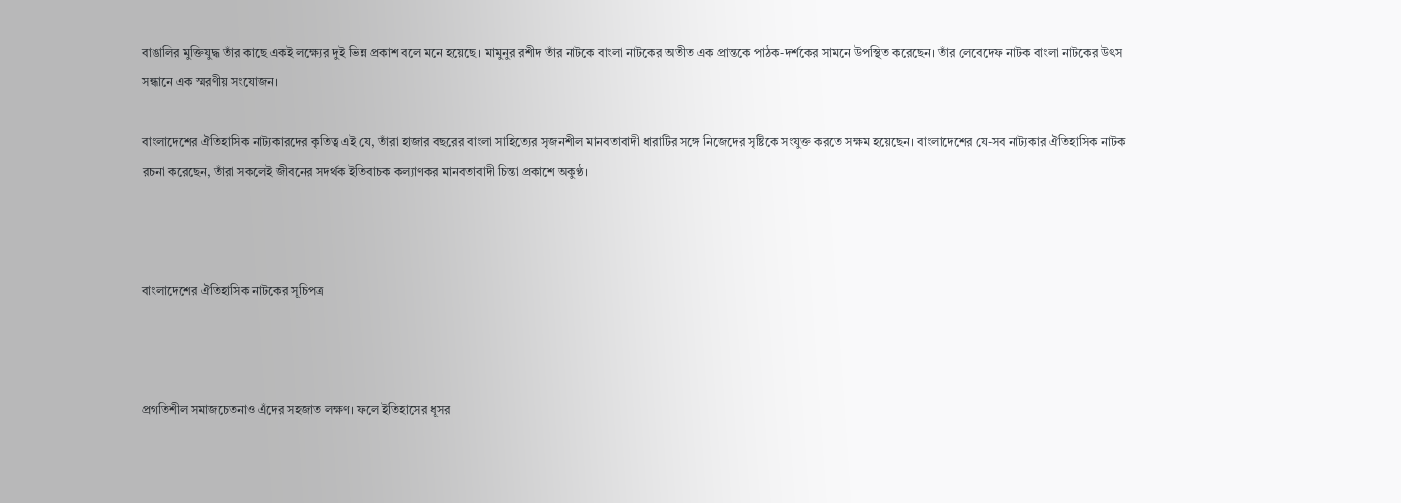বাঙালির মুক্তিযুদ্ধ তাঁর কাছে একই লক্ষ্যের দুই ভিন্ন প্রকাশ বলে মনে হয়েছে। মামুনুর রশীদ তাঁর নাটকে বাংলা নাটকের অতীত এক প্রান্তকে পাঠক-দর্শকের সামনে উপস্থিত করেছেন। তাঁর লেবেদেফ নাটক বাংলা নাটকের উৎস সন্ধানে এক স্মরণীয় সংযোজন।

বাংলাদেশের ঐতিহাসিক নাট্যকারদের কৃতিত্ব এই যে, তাঁরা হাজার বছরের বাংলা সাহিত্যের সৃজনশীল মানবতাবাদী ধারাটির সঙ্গে নিজেদের সৃষ্টিকে সংযুক্ত করতে সক্ষম হয়েছেন। বাংলাদেশের যে-সব নাট্যকার ঐতিহাসিক নাটক রচনা করেছেন, তাঁরা সকলেই জীবনের সদর্থক ইতিবাচক কল্যাণকর মানবতাবাদী চিন্তা প্রকাশে অকুণ্ঠ।



বাংলাদেশের ঐতিহাসিক নাটকের সূচিপত্র



প্রগতিশীল সমাজচেতনাও এঁদের সহজাত লক্ষণ। ফলে ইতিহাসের ধূসর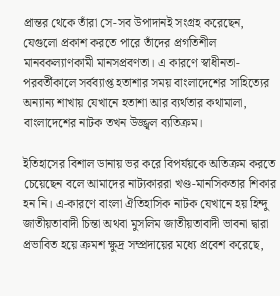প্রান্তর থেকে তাঁরা সে-সব উপাদানই সংগ্রহ করেছেন, যেগুলো প্রকাশ করতে পারে তাঁদের প্রগতিশীল মানবকল্যাণকামী মানসপ্রবণতা। এ কারণে স্বাধীনতা-পরবর্তীকালে সর্বব্যাপ্ত হতাশার সময় বাংলাদেশের সাহিত্যের অন্যান্য শাখায় যেখানে হতাশা আর ব্যর্থতার কথামালা, বাংলাদেশের নাটক তখন উজ্জ্বল ব্যতিক্রম।

ইতিহাসের বিশাল ডানায় ভর করে বিপর্যয়কে অতিক্রম করতে চেয়েছেন বলে আমাদের নাট্যকাররা খণ্ড-মানসিকতার শিকার হন নি। এ-কারণে বাংলা ঐতিহাসিক নাটক যেখানে হয় হিন্দু জাতীয়তাবাদী চিন্তা অথবা মুসলিম জাতীয়তাবাদী ভাবনা দ্বারা প্রভাবিত হয়ে ক্রমশ ক্ষুদ্র সম্প্রদায়ের মধ্যে প্রবেশ করেছে,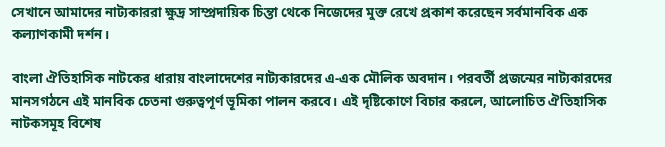সেখানে আমাদের নাট্যকাররা ক্ষুদ্র সাম্প্রদায়িক চিন্তা থেকে নিজেদের মুক্ত রেখে প্রকাশ করেছেন সর্বমানবিক এক কল্যাণকামী দর্শন।

বাংলা ঐতিহাসিক নাটকের ধারায় বাংলাদেশের নাট্যকারদের এ-এক মৌলিক অবদান। পরবর্তী প্রজন্মের নাট্যকারদের মানসগঠনে এই মানবিক চেতনা গুরুত্বপূর্ণ ভূমিকা পালন করবে। এই দৃষ্টিকোণে বিচার করলে, আলোচিত ঐতিহাসিক নাটকসমূহ বিশেষ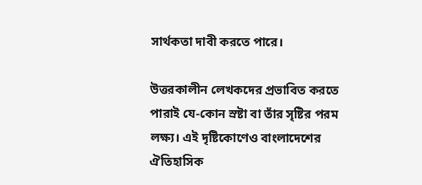সার্থকতা দাবী করতে পারে।

উত্তরকালীন লেখকদের প্রভাবিত করতে পারাই যে-কোন স্রষ্টা বা তাঁর সৃষ্টির পরম লক্ষ্য। এই দৃষ্টিকোণেও বাংলাদেশের ঐতিহাসিক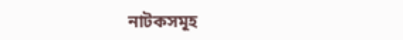নাটকসমূহ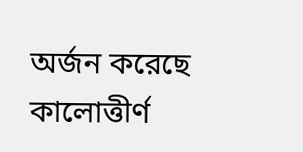অর্জন করেছে কালোত্তীর্ণ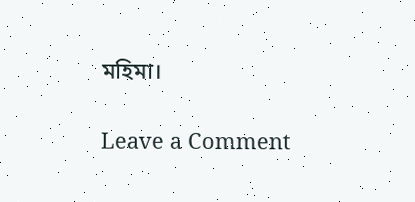মহিমা।

Leave a Comment